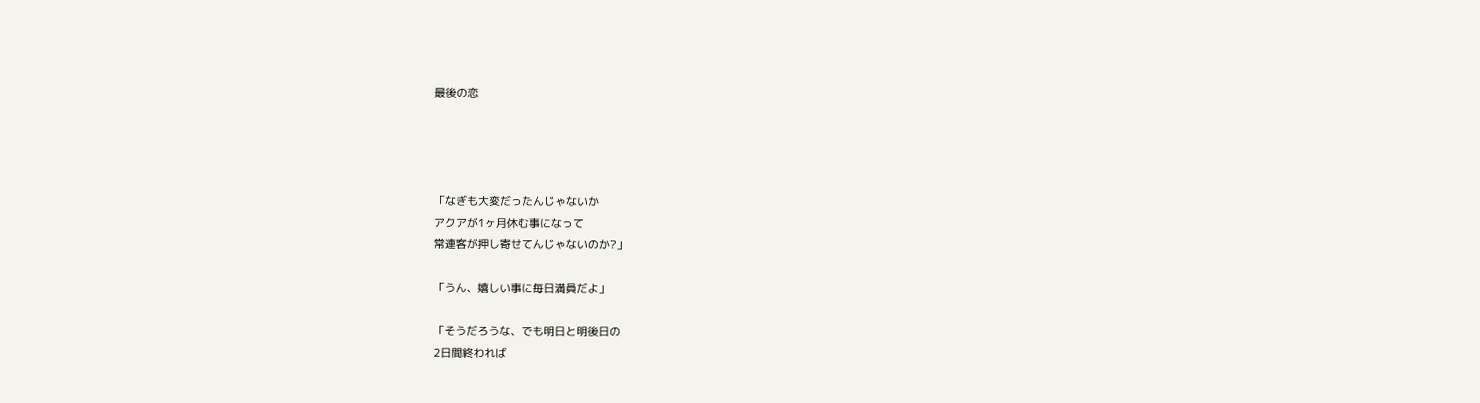最後の恋




「なぎも大変だったんじゃないか
アクアが1ヶ月休む事になって
常連客が押し寄せてんじゃないのか?」

「うん、嬉しい事に毎日満員だよ」

「そうだろうな、でも明日と明後日の
2日間終われば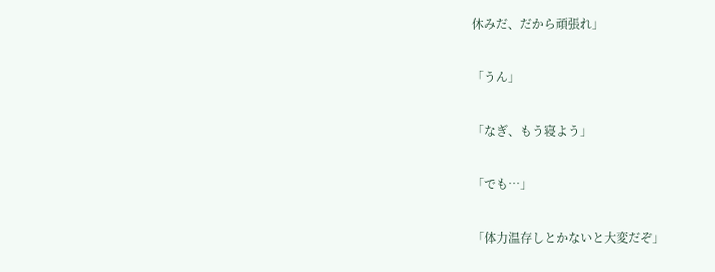休みだ、だから頑張れ」

「うん」

「なぎ、もう寝よう」

「でも…」

「体力温存しとかないと大変だぞ」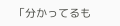「分かってるも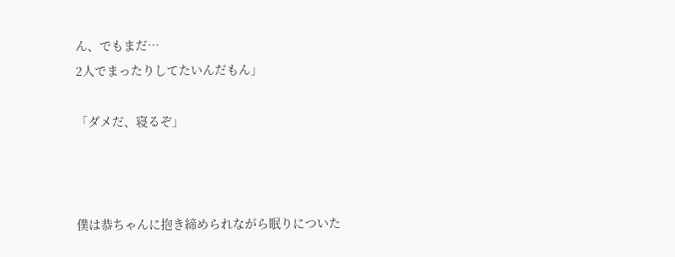ん、でもまだ…
2人でまったりしてたいんだもん」

「ダメだ、寝るぞ」



僕は恭ちゃんに抱き締められながら眠りについた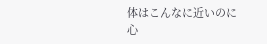体はこんなに近いのに
心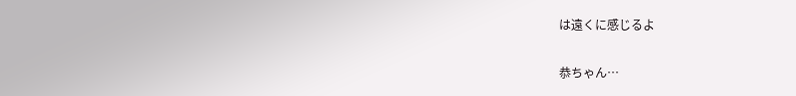は遠くに感じるよ

恭ちゃん…